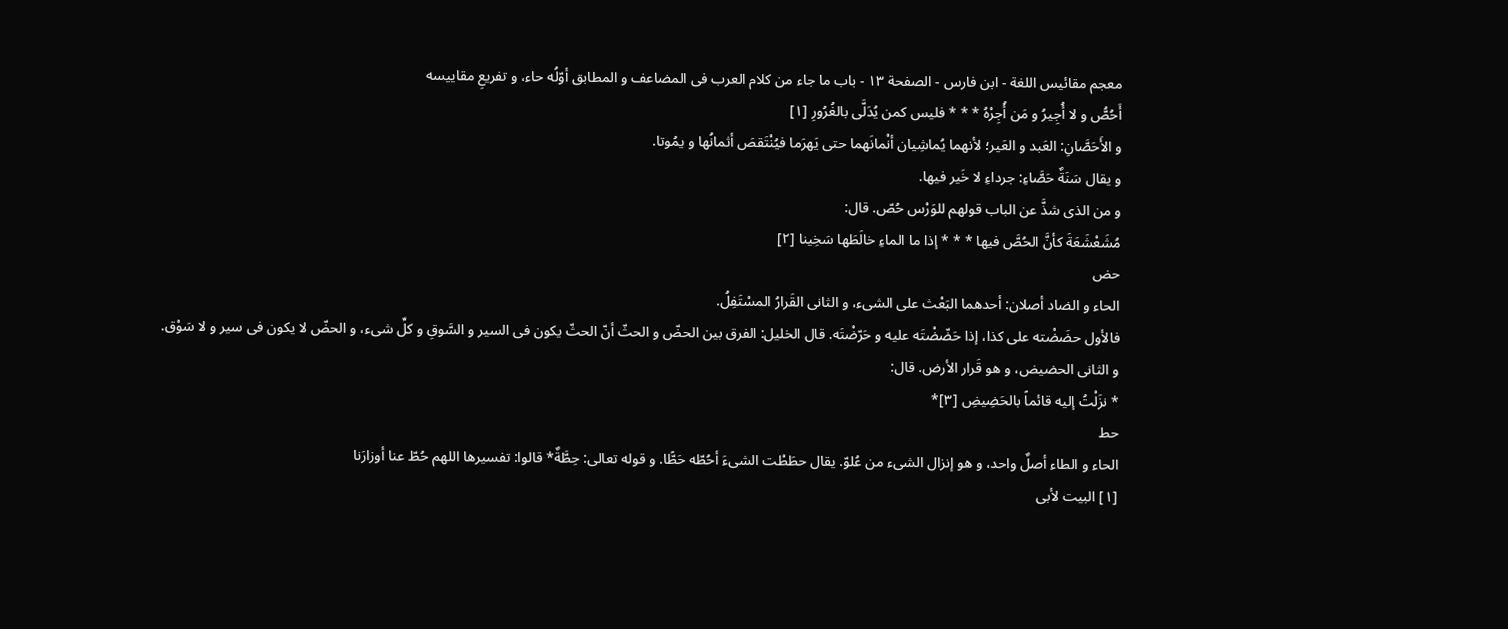معجم مقائيس اللغة - ابن فارس - الصفحة ١٣ - باب ما جاء من كلام العرب فى المضاعف و المطابق أوّلُه حاء، و تفريعِ مقاييسه
أَحُصُّ و لا أُجِيرُ و مَن أُجِرْهُ * * * فليس كمن يُدَلَّى بالغُرُورِ [١]
و الأَحَصَّانِ: العَبد و العَير؛ لأنهما يُماشِيان أنْمانَهما حتى يَهرَما فيُنْتَقصَ أثمانُها و يمُوتا.
و يقال سَنَةٌ حَصَّاءِ: جرداءِ لا خَير فيها.
و من الذى شذَّ عن الباب قولهم للوَرْس حُصّ. قال:
مُشَعْشَعَةَ كأنَّ الحُصَّ فيها * * * إذا ما الماءِ خالَطَها سَخِينا [٢]
حض
الحاء و الضاد أصلان: أحدهما البَعْث على الشىء، و الثانى القَرارُ المسْتَفِلُ.
فالأول حضَضْته على كذا، إذا حَضّضْتَه عليه و حَرّضْتَه. قال الخليل: الفرق بين الحضّ و الحثّ أنّ الحثّ يكون فى السير و السَّوقِ و كلِّ شىء، و الحضّ لا يكون فى سير و لا سَوْق.
و الثانى الحضيض، و هو قَرار الأرض. قال:
* نزَلْتُ إليه قائماً بالحَضِيضِ [٣]*
حط
الحاء و الطاء أصلٌ واحد، و هو إنزال الشىء من عُلوّ. يقال حطَطْت الشىءَ أحُطّه حَطًّا. و قوله تعالى: حِطَّةٌ* قالوا: تفسيرها اللهم حُطّ عنا أوزارَنا
[١] البيت لأبى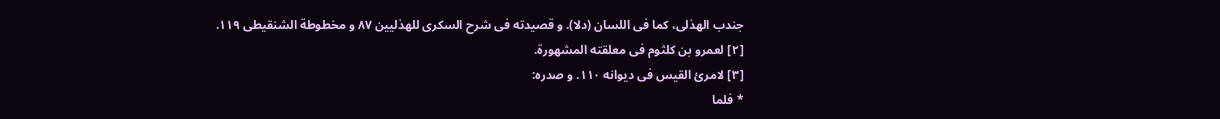جندب الهذلى، كما فى اللسان (دلا). و قصيدته فى شرح السكرى للهذليين ٨٧ و مخطوطة الشنقيطى ١١٩.
[٢] لعمرو بن كلثوم فى معلقته المشهورة.
[٣] لامرئ القيس فى ديوانه ١١٠. و صدره:
* فلما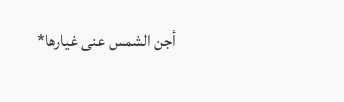أجن الشمس عنى غيارها*